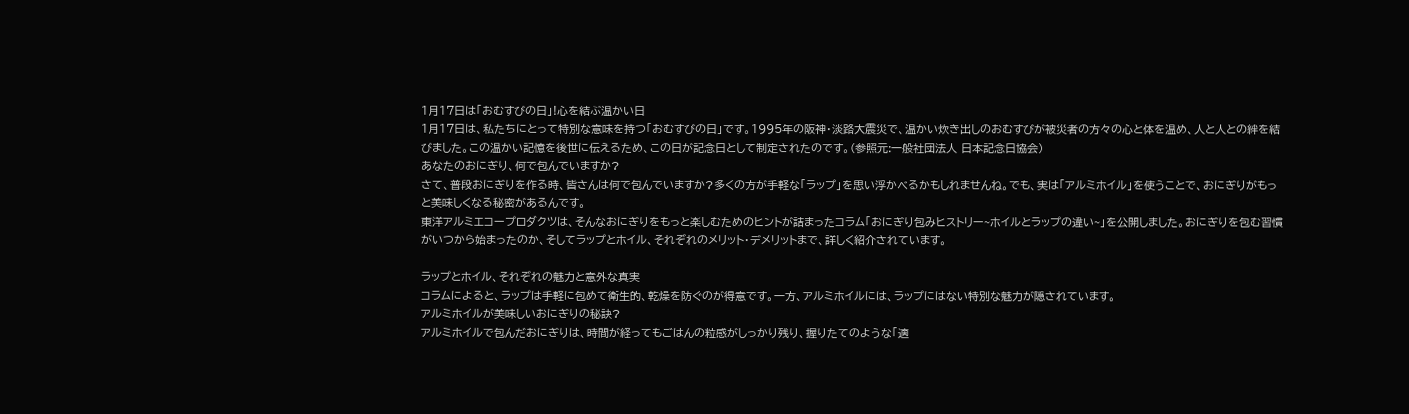1月17日は「おむすびの日」!心を結ぶ温かい日
1月17日は、私たちにとって特別な意味を持つ「おむすびの日」です。1995年の阪神・淡路大震災で、温かい炊き出しのおむすびが被災者の方々の心と体を温め、人と人との絆を結びました。この温かい記憶を後世に伝えるため、この日が記念日として制定されたのです。(参照元:一般社団法人 日本記念日協会)
あなたのおにぎり、何で包んでいますか?
さて、普段おにぎりを作る時、皆さんは何で包んでいますか?多くの方が手軽な「ラップ」を思い浮かべるかもしれませんね。でも、実は「アルミホイル」を使うことで、おにぎりがもっと美味しくなる秘密があるんです。
東洋アルミエコープロダクツは、そんなおにぎりをもっと楽しむためのヒントが詰まったコラム「おにぎり包みヒストリー~ホイルとラップの違い~」を公開しました。おにぎりを包む習慣がいつから始まったのか、そしてラップとホイル、それぞれのメリット・デメリットまで、詳しく紹介されています。

ラップとホイル、それぞれの魅力と意外な真実
コラムによると、ラップは手軽に包めて衛生的、乾燥を防ぐのが得意です。一方、アルミホイルには、ラップにはない特別な魅力が隠されています。
アルミホイルが美味しいおにぎりの秘訣?
アルミホイルで包んだおにぎりは、時間が経ってもごはんの粒感がしっかり残り、握りたてのような「適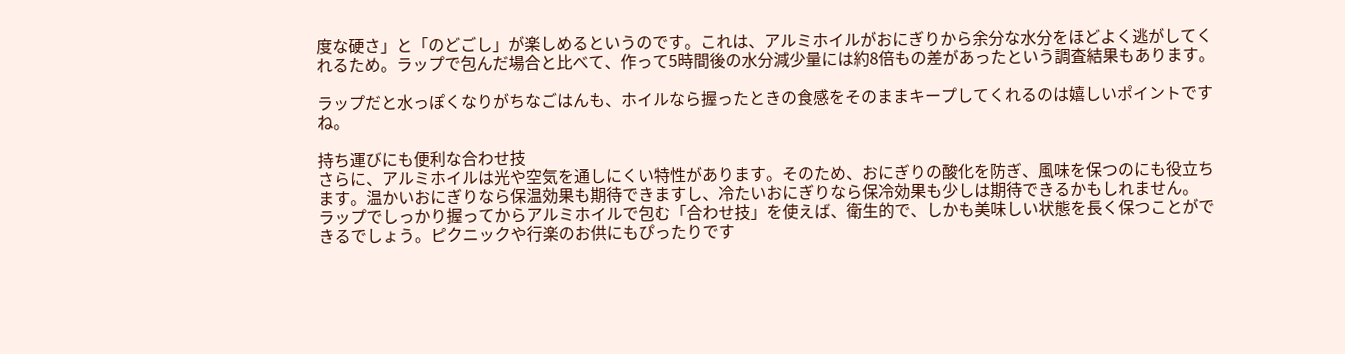度な硬さ」と「のどごし」が楽しめるというのです。これは、アルミホイルがおにぎりから余分な水分をほどよく逃がしてくれるため。ラップで包んだ場合と比べて、作って5時間後の水分減少量には約8倍もの差があったという調査結果もあります。

ラップだと水っぽくなりがちなごはんも、ホイルなら握ったときの食感をそのままキープしてくれるのは嬉しいポイントですね。

持ち運びにも便利な合わせ技
さらに、アルミホイルは光や空気を通しにくい特性があります。そのため、おにぎりの酸化を防ぎ、風味を保つのにも役立ちます。温かいおにぎりなら保温効果も期待できますし、冷たいおにぎりなら保冷効果も少しは期待できるかもしれません。
ラップでしっかり握ってからアルミホイルで包む「合わせ技」を使えば、衛生的で、しかも美味しい状態を長く保つことができるでしょう。ピクニックや行楽のお供にもぴったりです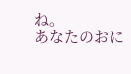ね。
あなたのおに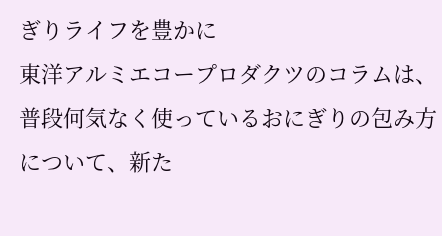ぎりライフを豊かに
東洋アルミエコープロダクツのコラムは、普段何気なく使っているおにぎりの包み方について、新た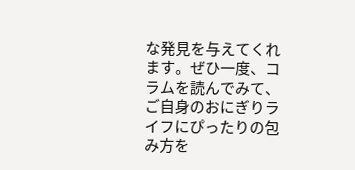な発見を与えてくれます。ぜひ一度、コラムを読んでみて、ご自身のおにぎりライフにぴったりの包み方を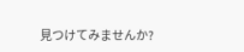見つけてみませんか?